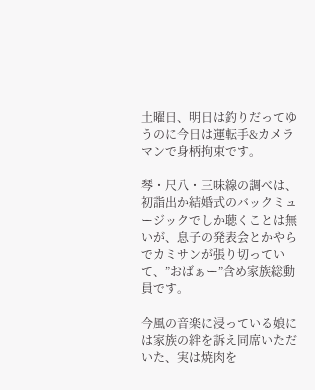土曜日、明日は釣りだってゆうのに今日は運転手&カメラマンで身柄拘束です。

琴・尺八・三味線の調べは、初詣出か結婚式のバックミュージックでしか聴くことは無いが、息子の発表会とかやらでカミサンが張り切っていて、”おばぁー”含め家族総動員です。

今風の音楽に浸っている娘には家族の絆を訴え同席いただいた、実は焼肉を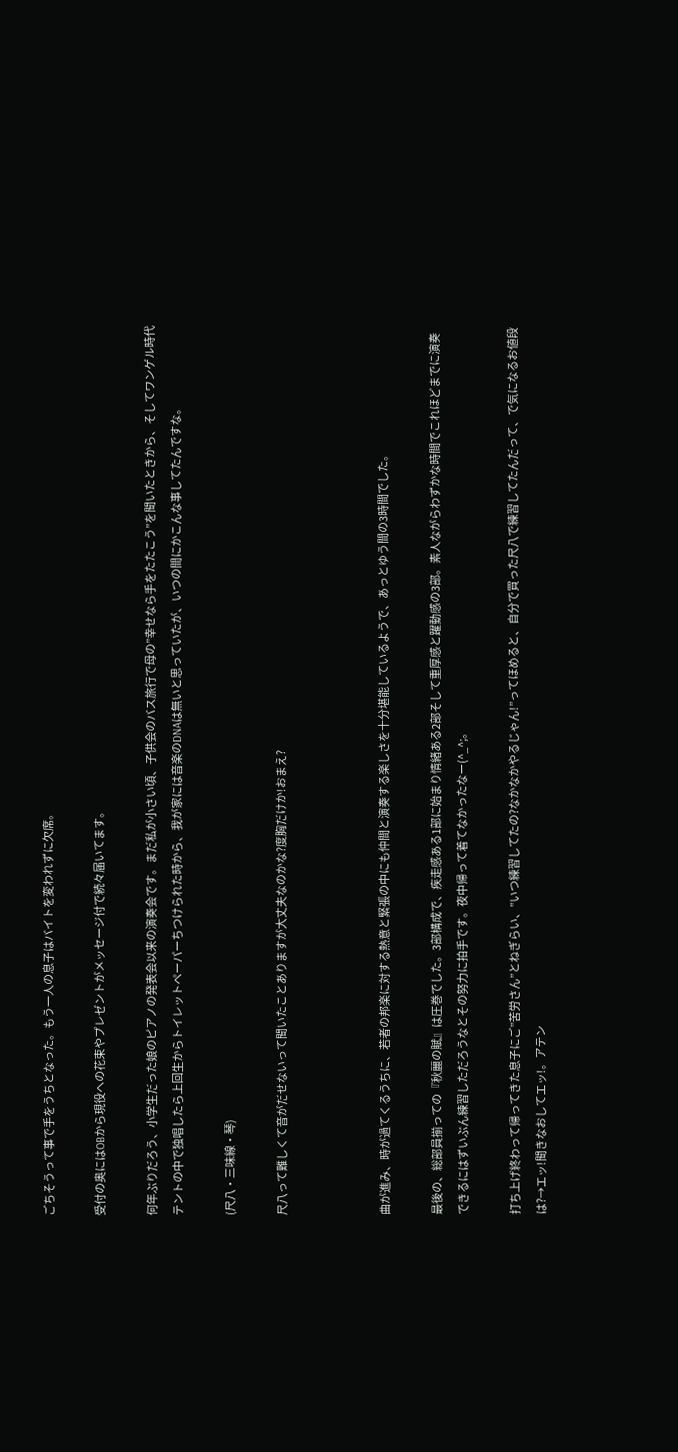ごちそうって事で手をうちとなった。もう一人の息子はバイトを変われずに欠席。

受付の奥にはOBから現役への花束やプレゼントがメッセージ付で続々届いてます。

何年ぶりだろう、小学生だった娘のピアノの発表会以来の演奏会です。まだ私が小さい頃、子供会のバス旅行で母の”幸せなら手をたたこう”を聞いたときから、そしてワンゲル時代テントの中で独唱したら上回生からトイレットペーパーちつけられた時から、我が家には音楽のDNAは無いと思っていたが、いつの間にかこんな事してたんですな。

(尺八・三味線・琴)

尺八って難しくて音がだせないって聞いたことありますが大丈夫なのかな?度胸だけか!おまえ?



曲が進み、時が過てくるうちに、若者の邦楽に対する熱意と緊張の中にも仲間と演奏する楽しさを十分堪能しているようで、あっとゆう間の3時間でした。

最後の、総部員揃っての『秋麗の賦』は圧巻でした。3部構成で、疾走感ある1部に始まり情緒ある2部そして重厚感と躍動感の3部。素人ながらわずかな時間でこれほどまでに演奏できるにはずいぶん練習しただろうなとその努力に拍手です。夜中帰って着てなかったなー(^_^;。

打ち上げ終わって帰ってきた息子にご”苦労さん”とねぎらい、”いつ練習してたの?なかなかやるじゃん!”ってほめると、自分で買った尺八で練習してたんだって、で気になるお値段は?→エッ!聞きなおしてエッ!。アテン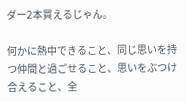ダー2本買えるじゃん。

何かに熱中できること、同じ思いを持つ仲間と過ごせること、思いをぶつけ合えること、全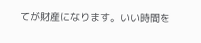てが財産になります。いい時間を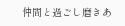仲間と過ごし磨きあ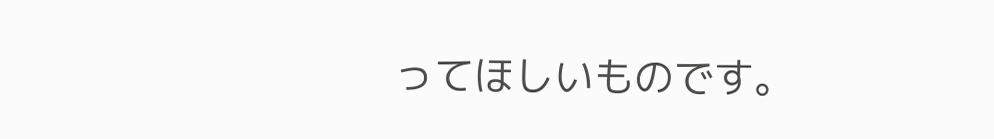ってほしいものです。